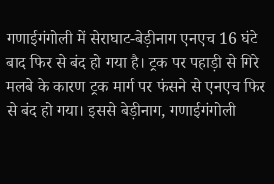गणाईगंगोली में सेराघाट-बेड़ीनाग एनएच 16 घंटे बाद फिर से बंद हो गया है। ट्रक पर पहाड़ी से गिरे मलबे के कारण ट्रक मार्ग पर फंसने से एनएच फिर से बंद हो गया। इससे बेड़ीनाग, गणाईगंगोली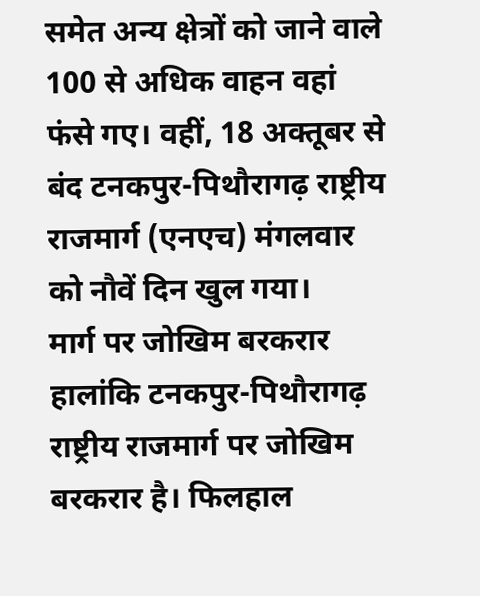समेत अन्य क्षेत्रों को जाने वाले 100 से अधिक वाहन वहां फंसे गए। वहीं, 18 अक्तूबर से बंद टनकपुर-पिथौरागढ़ राष्ट्रीय राजमार्ग (एनएच) मंगलवार को नौवें दिन खुल गया।
मार्ग पर जोखिम बरकरार
हालांकि टनकपुर-पिथौरागढ़ राष्ट्रीय राजमार्ग पर जोखिम बरकरार है। फिलहाल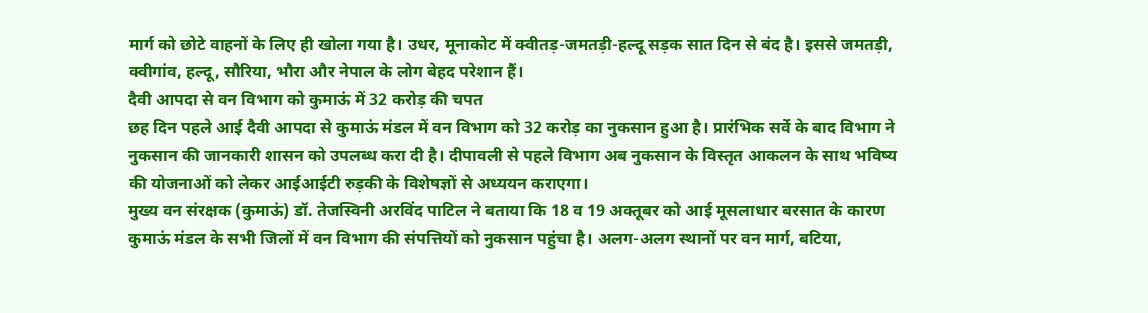मार्ग को छोटे वाहनों के लिए ही खोला गया है। उधर, मूनाकोट में क्वीतड़-जमतड़ी-हल्दू सड़क सात दिन से बंद है। इससे जमतड़ी, क्वीगांव, हल्दू, सौरिया, भौरा और नेपाल के लोग बेहद परेशान हैं।
दैवी आपदा से वन विभाग को कुमाऊं में 32 करोड़ की चपत
छह दिन पहले आई दैवी आपदा से कुमाऊं मंडल में वन विभाग को 32 करोड़ का नुकसान हुआ है। प्रारंभिक सर्वे के बाद विभाग ने नुकसान की जानकारी शासन को उपलब्ध करा दी है। दीपावली से पहले विभाग अब नुकसान के विस्तृत आकलन के साथ भविष्य की योजनाओं को लेकर आईआईटी रुड़की के विशेषज्ञों से अध्ययन कराएगा।
मुख्य वन संरक्षक (कुमाऊं) डॉ. तेजस्विनी अरविंद पाटिल ने बताया कि 18 व 19 अक्तूबर को आई मूसलाधार बरसात के कारण कुमाऊं मंडल के सभी जिलों में वन विभाग की संपत्तियों को नुकसान पहुंचा है। अलग-अलग स्थानों पर वन मार्ग, बटिया,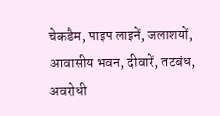चेकडैम, पाइप लाइनें, जलाशयों, आवासीय भवन, दीवारें, तटबंध, अवरोधी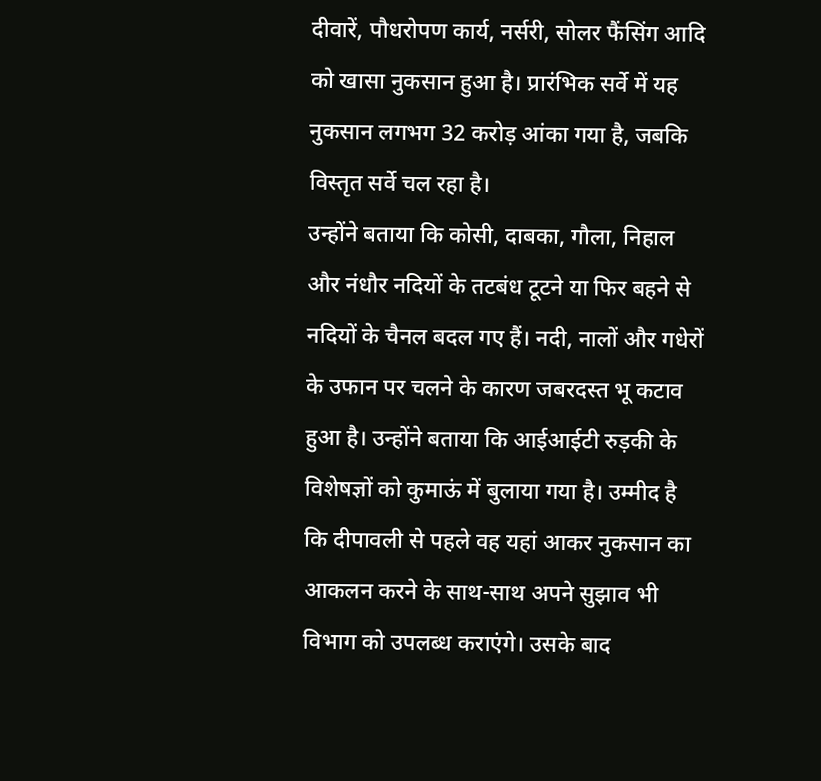दीवारें, पौधरोपण कार्य, नर्सरी, सोलर फैंसिंग आदि को खासा नुकसान हुआ है। प्रारंभिक सर्वे में यह नुकसान लगभग 32 करोड़ आंका गया है, जबकि विस्तृत सर्वे चल रहा है।
उन्होंने बताया कि कोसी, दाबका, गौला, निहाल और नंधौर नदियों के तटबंध टूटने या फिर बहने से नदियों के चैनल बदल गए हैं। नदी, नालों और गधेरों के उफान पर चलने के कारण जबरदस्त भू कटाव हुआ है। उन्होंने बताया कि आईआईटी रुड़की के विशेषज्ञों को कुमाऊं में बुलाया गया है। उम्मीद है कि दीपावली से पहले वह यहां आकर नुकसान का आकलन करने के साथ-साथ अपने सुझाव भी विभाग को उपलब्ध कराएंगे। उसके बाद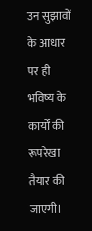उन सुझावों के आधार पर ही भविष्य के कार्यों की रूपरेखा तैयार की जाएगी।